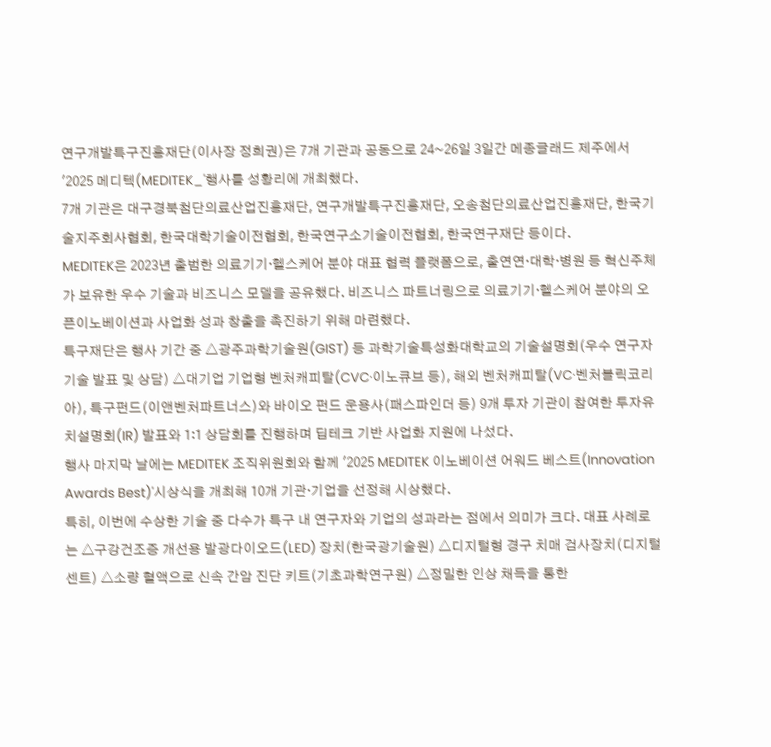연구개발특구진흥재단(이사장 정희권)은 7개 기관과 공동으로 24~26일 3일간 메종글래드 제주에서 '2025 메디텍(MEDITEK_'행사를 성황리에 개최했다.
7개 기관은 대구경북첨단의료산업진흥재단, 연구개발특구진흥재단, 오송첨단의료산업진흥재단, 한국기술지주회사협회, 한국대학기술이전협회, 한국연구소기술이전협회, 한국연구재단 등이다.
MEDITEK은 2023년 출범한 의료기기·헬스케어 분야 대표 협력 플랫폼으로, 출연연·대학·병원 등 혁신주체가 보유한 우수 기술과 비즈니스 모델을 공유했다. 비즈니스 파트너링으로 의료기기·헬스케어 분야의 오픈이노베이션과 사업화 성과 창출을 촉진하기 위해 마련했다.
특구재단은 행사 기간 중 △광주과학기술원(GIST) 등 과학기술특성화대학교의 기술설명회(우수 연구자 기술 발표 및 상담) △대기업 기업형 벤처캐피탈(CVC·이노큐브 등), 해외 벤처캐피탈(VC·벤처블릭코리아), 특구펀드(이앤벤처파트너스)와 바이오 펀드 운용사(패스파인더 등) 9개 투자 기관이 참여한 투자유치설명회(IR) 발표와 1:1 상담회를 진행하며 딥테크 기반 사업화 지원에 나섰다.
행사 마지막 날에는 MEDITEK 조직위원회와 함께 '2025 MEDITEK 이노베이션 어워드 베스트(Innovation Awards Best)'시상식을 개최해 10개 기관·기업을 선정해 시상했다.
특히, 이번에 수상한 기술 중 다수가 특구 내 연구자와 기업의 성과라는 점에서 의미가 크다. 대표 사례로는 △구강건조증 개선용 발광다이오드(LED) 장치(한국광기술원) △디지털형 경구 치매 검사장치(디지털센트) △소량 혈액으로 신속 간암 진단 키트(기초과학연구원) △정밀한 인상 채득을 통한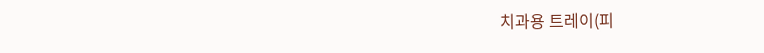치과용 트레이(피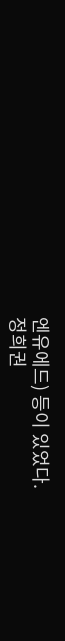엔유에드) 등이 있었다.
정희권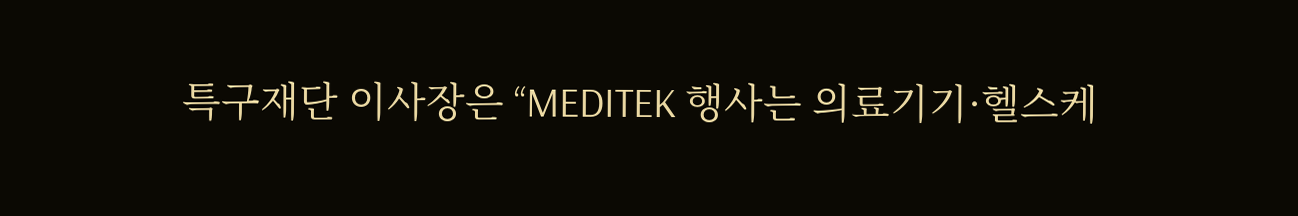특구재단 이사장은 “MEDITEK 행사는 의료기기·헬스케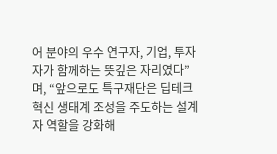어 분야의 우수 연구자, 기업, 투자자가 함께하는 뜻깊은 자리였다”며, “앞으로도 특구재단은 딥테크 혁신 생태계 조성을 주도하는 설계자 역할을 강화해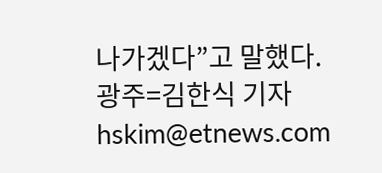나가겠다”고 말했다.
광주=김한식 기자 hskim@etnews.com